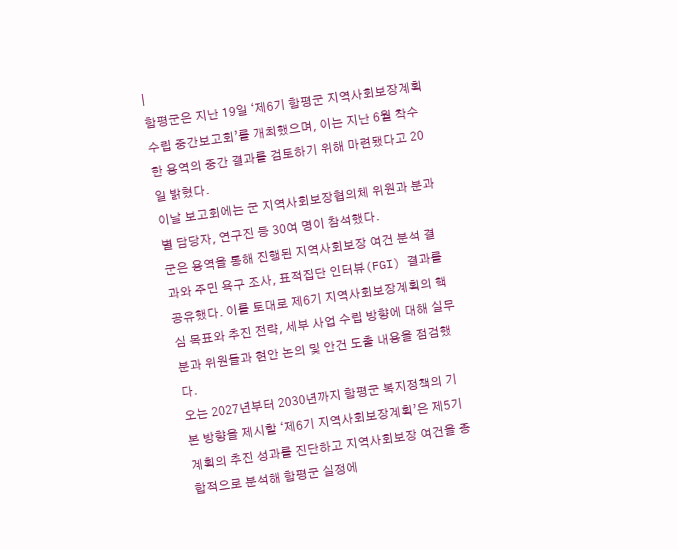|
함평군은 지난 19일 ‘제6기 함평군 지역사회보장계획 수립 중간보고회’를 개최했으며, 이는 지난 6월 착수한 용역의 중간 결과를 검토하기 위해 마련됐다고 20일 밝혔다.
이날 보고회에는 군 지역사회보장협의체 위원과 분과별 담당자, 연구진 등 30여 명이 참석했다.
군은 용역을 통해 진행된 지역사회보장 여건 분석 결과와 주민 욕구 조사, 표적집단 인터뷰(FGI) 결과를 공유했다. 이를 토대로 제6기 지역사회보장계획의 핵심 목표와 추진 전략, 세부 사업 수립 방향에 대해 실무분과 위원들과 현안 논의 및 안건 도출 내용을 점검했다.
오는 2027년부터 2030년까지 함평군 복지정책의 기본 방향을 제시할 ‘제6기 지역사회보장계획’은 제5기 계획의 추진 성과를 진단하고 지역사회보장 여건을 종합적으로 분석해 함평군 실정에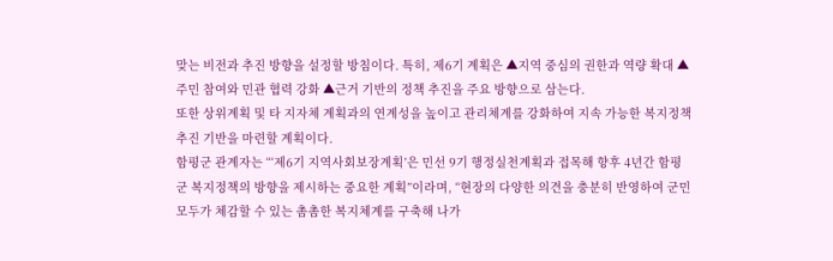맞는 비전과 추진 방향을 설정할 방침이다. 특히, 제6기 계획은 ▲지역 중심의 권한과 역량 확대 ▲주민 참여와 민관 협력 강화 ▲근거 기반의 정책 추진을 주요 방향으로 삼는다.
또한 상위계획 및 타 지자체 계획과의 연계성을 높이고 관리체계를 강화하여 지속 가능한 복지정책 추진 기반을 마련할 계획이다.
함평군 관계자는 “‘제6기 지역사회보장계획’은 민선 9기 행정실천계획과 접목해 향후 4년간 함평군 복지정책의 방향을 제시하는 중요한 계획”이라며, “현장의 다양한 의견을 충분히 반영하여 군민 모두가 체감할 수 있는 촘촘한 복지체계를 구축해 나가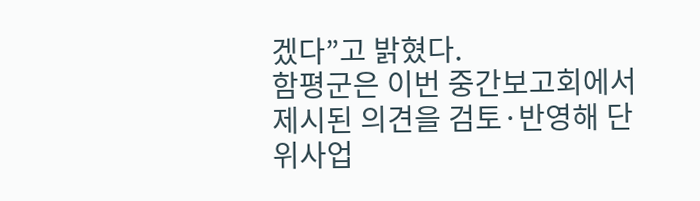겠다”고 밝혔다.
함평군은 이번 중간보고회에서 제시된 의견을 검토·반영해 단위사업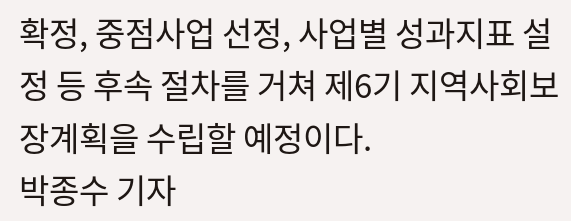확정, 중점사업 선정, 사업별 성과지표 설정 등 후속 절차를 거쳐 제6기 지역사회보장계획을 수립할 예정이다.
박종수 기자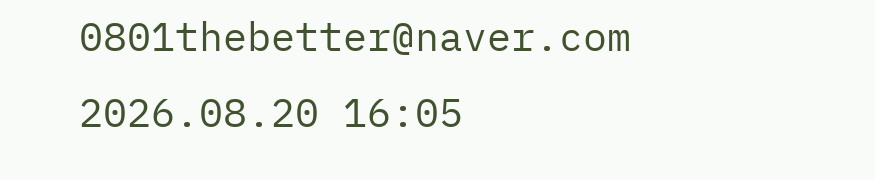0801thebetter@naver.com
2026.08.20 16:05